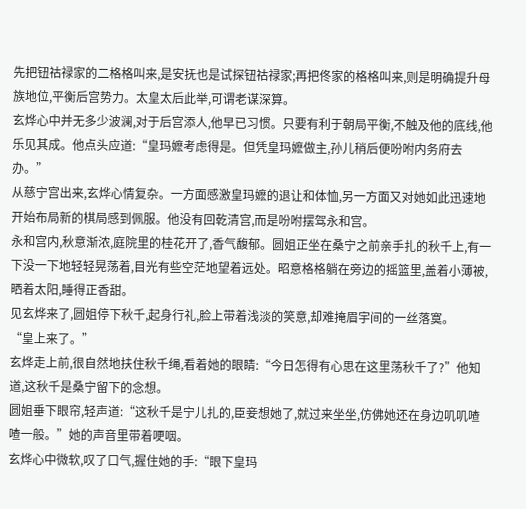先把钮祜禄家的二格格叫来,是安抚也是试探钮祜禄家;再把佟家的格格叫来,则是明确提升母族地位,平衡后宫势力。太皇太后此举,可谓老谋深算。
玄烨心中并无多少波澜,对于后宫添人,他早已习惯。只要有利于朝局平衡,不触及他的底线,他乐见其成。他点头应道:“皇玛嬷考虑得是。但凭皇玛嬷做主,孙儿稍后便吩咐内务府去办。”
从慈宁宫出来,玄烨心情复杂。一方面感激皇玛嬷的退让和体恤,另一方面又对她如此迅速地开始布局新的棋局感到佩服。他没有回乾清宫,而是吩咐摆驾永和宫。
永和宫内,秋意渐浓,庭院里的桂花开了,香气馥郁。圆姐正坐在桑宁之前亲手扎的秋千上,有一下没一下地轻轻晃荡着,目光有些空茫地望着远处。昭意格格躺在旁边的摇篮里,盖着小薄被,晒着太阳,睡得正香甜。
见玄烨来了,圆姐停下秋千,起身行礼,脸上带着浅淡的笑意,却难掩眉宇间的一丝落寞。
“皇上来了。”
玄烨走上前,很自然地扶住秋千绳,看着她的眼睛:“今日怎得有心思在这里荡秋千了?”他知道,这秋千是桑宁留下的念想。
圆姐垂下眼帘,轻声道:“这秋千是宁儿扎的,臣妾想她了,就过来坐坐,仿佛她还在身边叽叽喳喳一般。”她的声音里带着哽咽。
玄烨心中微软,叹了口气,握住她的手:“眼下皇玛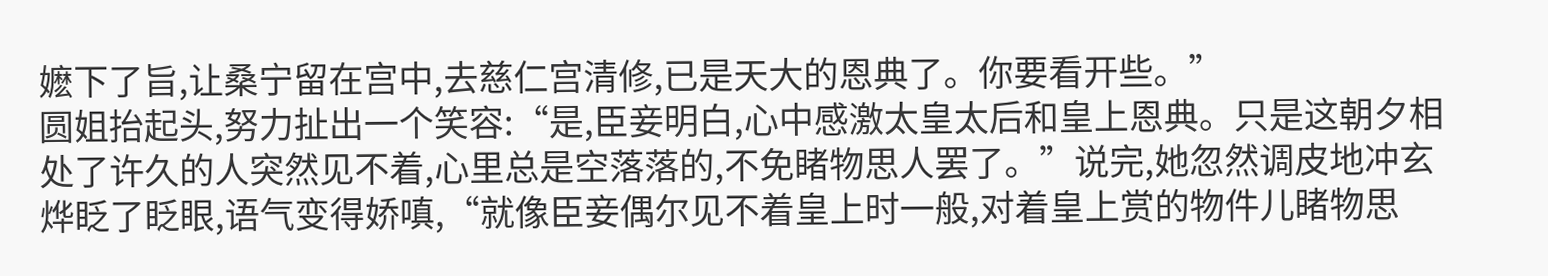嬷下了旨,让桑宁留在宫中,去慈仁宫清修,已是天大的恩典了。你要看开些。”
圆姐抬起头,努力扯出一个笑容:“是,臣妾明白,心中感激太皇太后和皇上恩典。只是这朝夕相处了许久的人突然见不着,心里总是空落落的,不免睹物思人罢了。”说完,她忽然调皮地冲玄烨眨了眨眼,语气变得娇嗔,“就像臣妾偶尔见不着皇上时一般,对着皇上赏的物件儿睹物思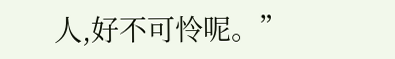人,好不可怜呢。”